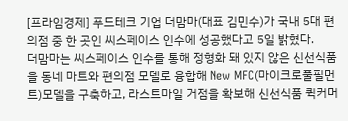[프라임경제] 푸드테크 기업 더맘마(대표 김민수)가 국내 5대 편의점 중 한 곳인 씨스페이스 인수에 성공했다고 5일 밝혔다.
더맘마는 씨스페이스 인수를 통해 정형화 돼 있지 않은 신선식품을 동네 마트와 편의점 모델로 융합해 New MFC(마이크로풀필먼트)모델을 구축하고, 라스트마일 거점을 확보해 신선식품 퀵커머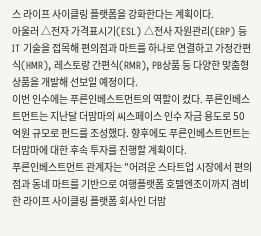스 라이프 사이클링 플랫폼을 강화한다는 계획이다.
아울러 △전자 가격표시기(ESL) △전사 자원관리(ERP) 등 IT 기술을 접목해 편의점과 마트를 하나로 연결하고 가정간편식(HMR), 레스토랑 간편식(RMR), PB상품 등 다양한 맞춤형 상품을 개발해 선보일 예정이다.
이번 인수에는 푸른인베스트먼트의 역할이 컸다. 푸른인베스트먼트는 지난달 더맘마의 씨스페이스 인수 자금 용도로 50억원 규모로 펀드를 조성했다. 향후에도 푸른인베스트먼트는 더맘마에 대한 후속 투자를 진행할 계획이다.
푸른인베스트먼트 관계자는 "어려운 스타트업 시장에서 편의점과 동네 마트를 기반으로 여행플랫폼 호텔엔조이까지 겸비한 라이프 사이클링 플랫폼 회사인 더맘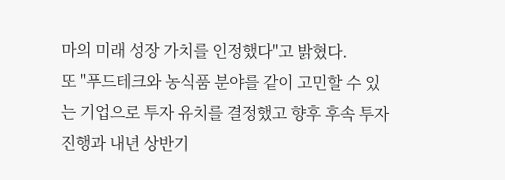마의 미래 성장 가치를 인정했다"고 밝혔다.
또 "푸드테크와 농식품 분야를 같이 고민할 수 있는 기업으로 투자 유치를 결정했고 향후 후속 투자 진행과 내년 상반기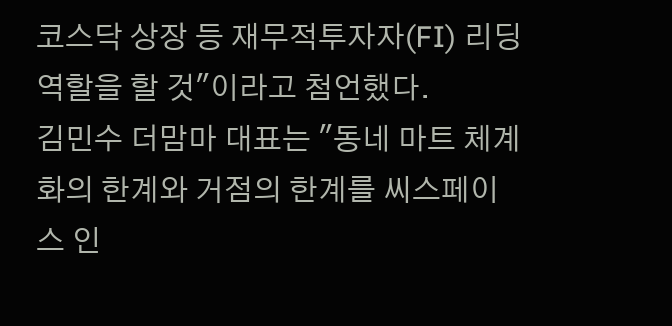코스닥 상장 등 재무적투자자(FI) 리딩역할을 할 것"이라고 첨언했다.
김민수 더맘마 대표는 "동네 마트 체계화의 한계와 거점의 한계를 씨스페이스 인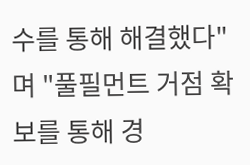수를 통해 해결했다"며 "풀필먼트 거점 확보를 통해 경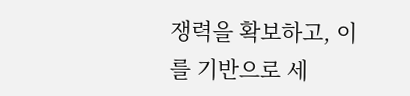쟁력을 확보하고, 이를 기반으로 세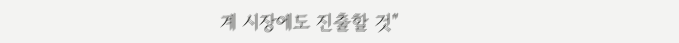계 시장에도 진출할 것"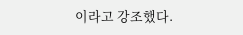이라고 강조했다.